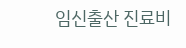임신출산 진료비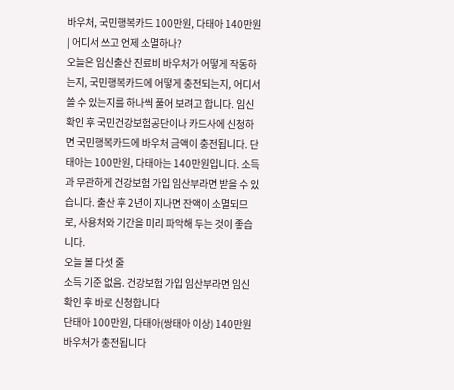바우처, 국민행복카드 100만원, 다태아 140만원 | 어디서 쓰고 언제 소멸하나?
오늘은 임신출산 진료비 바우처가 어떻게 작동하는지, 국민행복카드에 어떻게 충전되는지, 어디서 쓸 수 있는지를 하나씩 풀어 보려고 합니다. 임신 확인 후 국민건강보험공단이나 카드사에 신청하면 국민행복카드에 바우처 금액이 충전됩니다. 단태아는 100만원, 다태아는 140만원입니다. 소득과 무관하게 건강보험 가입 임산부라면 받을 수 있습니다. 출산 후 2년이 지나면 잔액이 소멸되므로, 사용처와 기간을 미리 파악해 두는 것이 좋습니다.
오늘 볼 다섯 줄
소득 기준 없음. 건강보험 가입 임산부라면 임신 확인 후 바로 신청합니다
단태아 100만원, 다태아(쌍태아 이상) 140만원 바우처가 충전됩니다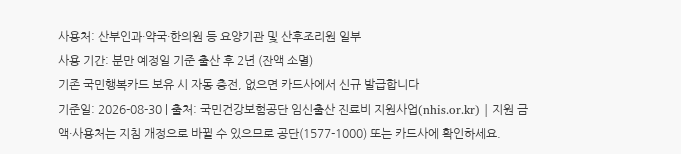사용처: 산부인과·약국·한의원 등 요양기관 및 산후조리원 일부
사용 기간: 분만 예정일 기준 출산 후 2년 (잔액 소멸)
기존 국민행복카드 보유 시 자동 충전, 없으면 카드사에서 신규 발급합니다
기준일: 2026-08-30 | 출처: 국민건강보험공단 임신출산 진료비 지원사업(nhis.or.kr) | 지원 금액·사용처는 지침 개정으로 바뀔 수 있으므로 공단(1577-1000) 또는 카드사에 확인하세요.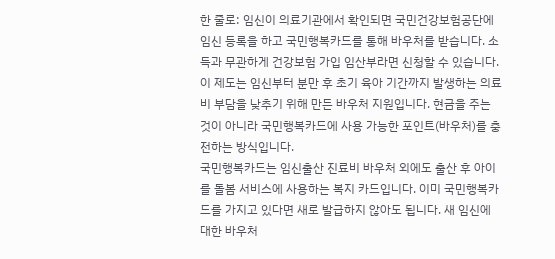한 줄로: 임신이 의료기관에서 확인되면 국민건강보험공단에 임신 등록을 하고 국민행복카드를 통해 바우처를 받습니다. 소득과 무관하게 건강보험 가입 임산부라면 신청할 수 있습니다.
이 제도는 임신부터 분만 후 초기 육아 기간까지 발생하는 의료비 부담을 낮추기 위해 만든 바우처 지원입니다. 현금을 주는 것이 아니라 국민행복카드에 사용 가능한 포인트(바우처)를 충전하는 방식입니다.
국민행복카드는 임신출산 진료비 바우처 외에도 출산 후 아이를 돌봄 서비스에 사용하는 복지 카드입니다. 이미 국민행복카드를 가지고 있다면 새로 발급하지 않아도 됩니다. 새 임신에 대한 바우처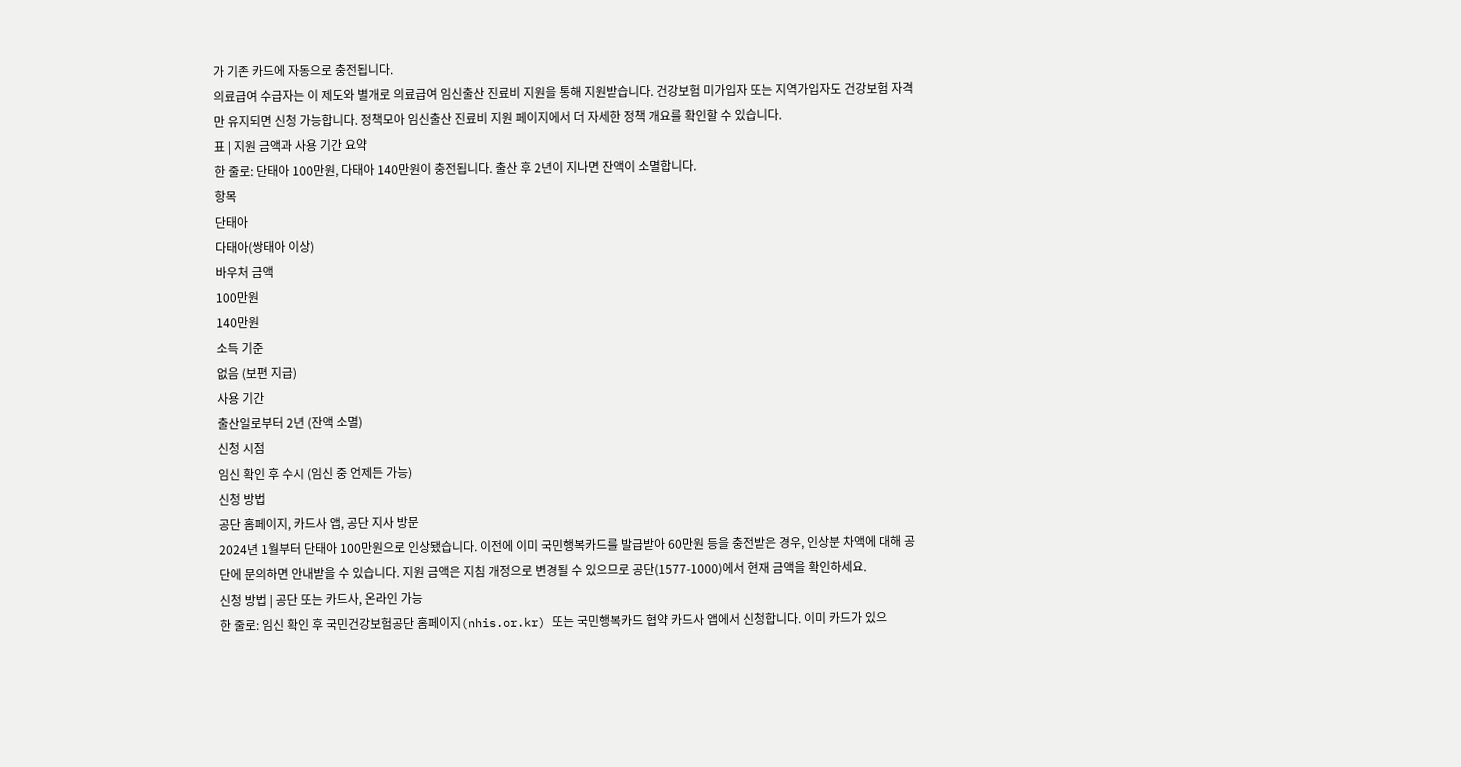가 기존 카드에 자동으로 충전됩니다.
의료급여 수급자는 이 제도와 별개로 의료급여 임신출산 진료비 지원을 통해 지원받습니다. 건강보험 미가입자 또는 지역가입자도 건강보험 자격만 유지되면 신청 가능합니다. 정책모아 임신출산 진료비 지원 페이지에서 더 자세한 정책 개요를 확인할 수 있습니다.
표 | 지원 금액과 사용 기간 요약
한 줄로: 단태아 100만원, 다태아 140만원이 충전됩니다. 출산 후 2년이 지나면 잔액이 소멸합니다.
항목
단태아
다태아(쌍태아 이상)
바우처 금액
100만원
140만원
소득 기준
없음 (보편 지급)
사용 기간
출산일로부터 2년 (잔액 소멸)
신청 시점
임신 확인 후 수시 (임신 중 언제든 가능)
신청 방법
공단 홈페이지, 카드사 앱, 공단 지사 방문
2024년 1월부터 단태아 100만원으로 인상됐습니다. 이전에 이미 국민행복카드를 발급받아 60만원 등을 충전받은 경우, 인상분 차액에 대해 공단에 문의하면 안내받을 수 있습니다. 지원 금액은 지침 개정으로 변경될 수 있으므로 공단(1577-1000)에서 현재 금액을 확인하세요.
신청 방법 | 공단 또는 카드사, 온라인 가능
한 줄로: 임신 확인 후 국민건강보험공단 홈페이지(nhis.or.kr) 또는 국민행복카드 협약 카드사 앱에서 신청합니다. 이미 카드가 있으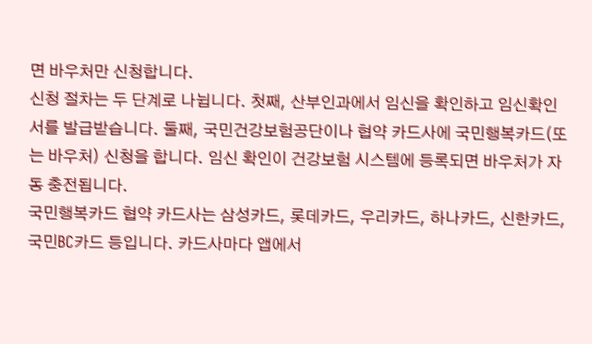면 바우처만 신청합니다.
신청 절차는 두 단계로 나뉩니다. 첫째, 산부인과에서 임신을 확인하고 임신확인서를 발급받습니다. 둘째, 국민건강보험공단이나 협약 카드사에 국민행복카드(또는 바우처) 신청을 합니다. 임신 확인이 건강보험 시스템에 등록되면 바우처가 자동 충전됩니다.
국민행복카드 협약 카드사는 삼성카드, 롯데카드, 우리카드, 하나카드, 신한카드, 국민BC카드 등입니다. 카드사마다 앱에서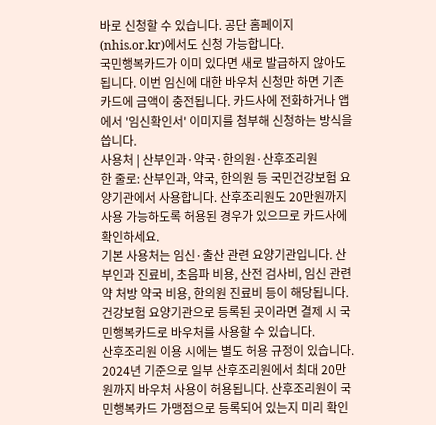바로 신청할 수 있습니다. 공단 홈페이지(nhis.or.kr)에서도 신청 가능합니다.
국민행복카드가 이미 있다면 새로 발급하지 않아도 됩니다. 이번 임신에 대한 바우처 신청만 하면 기존 카드에 금액이 충전됩니다. 카드사에 전화하거나 앱에서 '임신확인서' 이미지를 첨부해 신청하는 방식을 씁니다.
사용처 | 산부인과·약국·한의원·산후조리원
한 줄로: 산부인과, 약국, 한의원 등 국민건강보험 요양기관에서 사용합니다. 산후조리원도 20만원까지 사용 가능하도록 허용된 경우가 있으므로 카드사에 확인하세요.
기본 사용처는 임신·출산 관련 요양기관입니다. 산부인과 진료비, 초음파 비용, 산전 검사비, 임신 관련 약 처방 약국 비용, 한의원 진료비 등이 해당됩니다. 건강보험 요양기관으로 등록된 곳이라면 결제 시 국민행복카드로 바우처를 사용할 수 있습니다.
산후조리원 이용 시에는 별도 허용 규정이 있습니다. 2024년 기준으로 일부 산후조리원에서 최대 20만원까지 바우처 사용이 허용됩니다. 산후조리원이 국민행복카드 가맹점으로 등록되어 있는지 미리 확인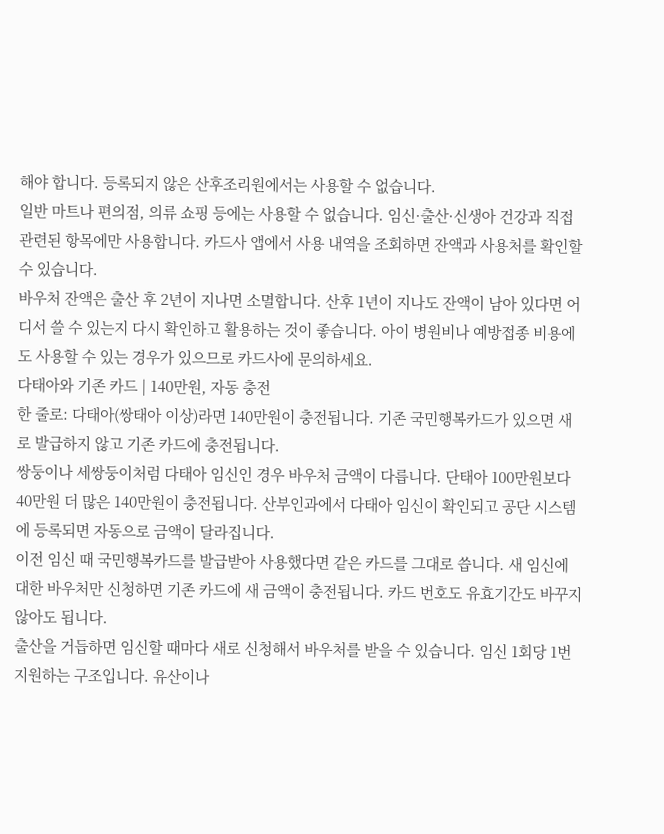해야 합니다. 등록되지 않은 산후조리원에서는 사용할 수 없습니다.
일반 마트나 편의점, 의류 쇼핑 등에는 사용할 수 없습니다. 임신·출산·신생아 건강과 직접 관련된 항목에만 사용합니다. 카드사 앱에서 사용 내역을 조회하면 잔액과 사용처를 확인할 수 있습니다.
바우처 잔액은 출산 후 2년이 지나면 소멸합니다. 산후 1년이 지나도 잔액이 남아 있다면 어디서 쓸 수 있는지 다시 확인하고 활용하는 것이 좋습니다. 아이 병원비나 예방접종 비용에도 사용할 수 있는 경우가 있으므로 카드사에 문의하세요.
다태아와 기존 카드 | 140만원, 자동 충전
한 줄로: 다태아(쌍태아 이상)라면 140만원이 충전됩니다. 기존 국민행복카드가 있으면 새로 발급하지 않고 기존 카드에 충전됩니다.
쌍둥이나 세쌍둥이처럼 다태아 임신인 경우 바우처 금액이 다릅니다. 단태아 100만원보다 40만원 더 많은 140만원이 충전됩니다. 산부인과에서 다태아 임신이 확인되고 공단 시스템에 등록되면 자동으로 금액이 달라집니다.
이전 임신 때 국민행복카드를 발급받아 사용했다면 같은 카드를 그대로 씁니다. 새 임신에 대한 바우처만 신청하면 기존 카드에 새 금액이 충전됩니다. 카드 번호도 유효기간도 바꾸지 않아도 됩니다.
출산을 거듭하면 임신할 때마다 새로 신청해서 바우처를 받을 수 있습니다. 임신 1회당 1번 지원하는 구조입니다. 유산이나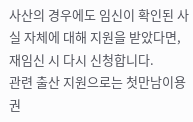사산의 경우에도 임신이 확인된 사실 자체에 대해 지원을 받았다면, 재임신 시 다시 신청합니다.
관련 출산 지원으로는 첫만남이용권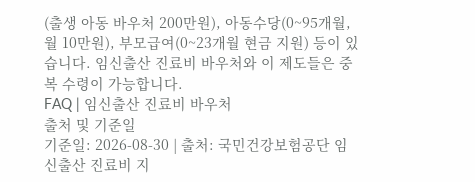(출생 아동 바우처 200만원), 아동수당(0~95개월, 월 10만원), 부모급여(0~23개월 현금 지원) 등이 있습니다. 임신출산 진료비 바우처와 이 제도들은 중복 수령이 가능합니다.
FAQ | 임신출산 진료비 바우처
출처 및 기준일
기준일: 2026-08-30 | 출처: 국민건강보험공단 임신출산 진료비 지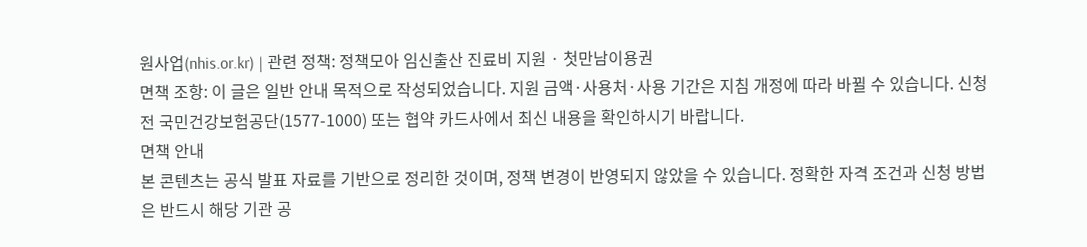원사업(nhis.or.kr) | 관련 정책: 정책모아 임신출산 진료비 지원 · 첫만남이용권
면책 조항: 이 글은 일반 안내 목적으로 작성되었습니다. 지원 금액·사용처·사용 기간은 지침 개정에 따라 바뀔 수 있습니다. 신청 전 국민건강보험공단(1577-1000) 또는 협약 카드사에서 최신 내용을 확인하시기 바랍니다.
면책 안내
본 콘텐츠는 공식 발표 자료를 기반으로 정리한 것이며, 정책 변경이 반영되지 않았을 수 있습니다. 정확한 자격 조건과 신청 방법은 반드시 해당 기관 공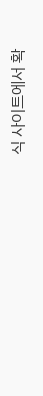식 사이트에서 확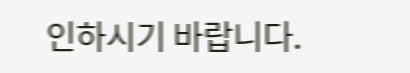인하시기 바랍니다.